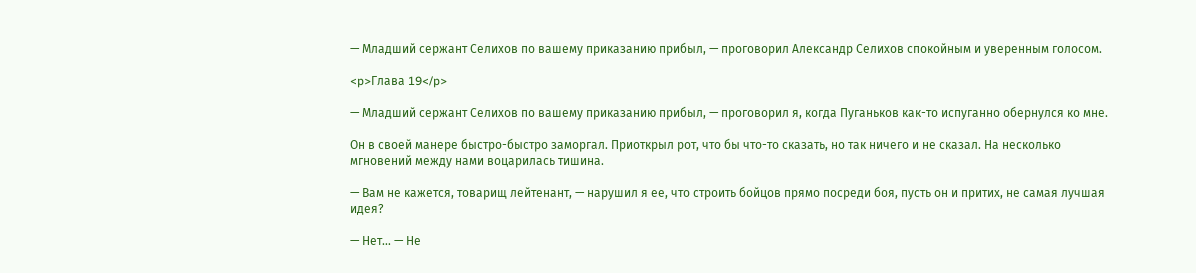— Младший сержант Селихов по вашему приказанию прибыл, — проговорил Александр Селихов спокойным и уверенным голосом.

<p>Глава 19</p>

— Младший сержант Селихов по вашему приказанию прибыл, — проговорил я, когда Пуганьков как-то испуганно обернулся ко мне.

Он в своей манере быстро-быстро заморгал. Приоткрыл рот, что бы что-то сказать, но так ничего и не сказал. На несколько мгновений между нами воцарилась тишина.

— Вам не кажется, товарищ лейтенант, — нарушил я ее, что строить бойцов прямо посреди боя, пусть он и притих, не самая лучшая идея?

— Нет… — Не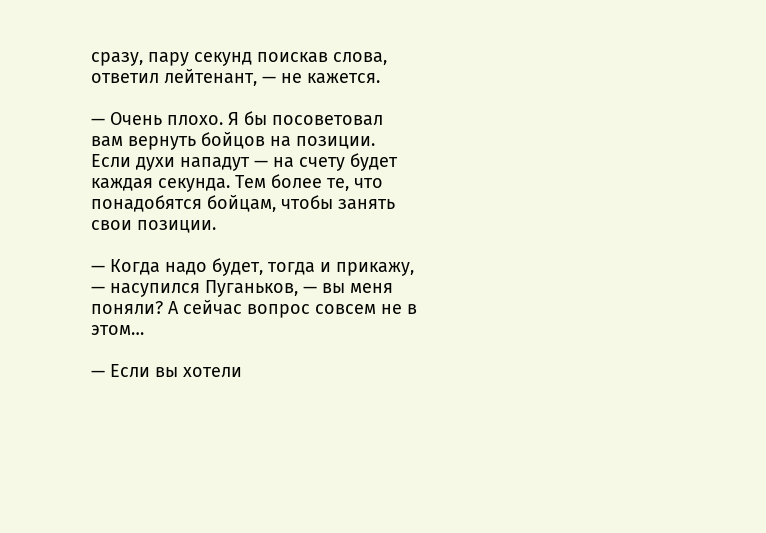сразу, пару секунд поискав слова, ответил лейтенант, — не кажется.

— Очень плохо. Я бы посоветовал вам вернуть бойцов на позиции. Если духи нападут — на счету будет каждая секунда. Тем более те, что понадобятся бойцам, чтобы занять свои позиции.

— Когда надо будет, тогда и прикажу, — насупился Пуганьков, — вы меня поняли? А сейчас вопрос совсем не в этом…

— Если вы хотели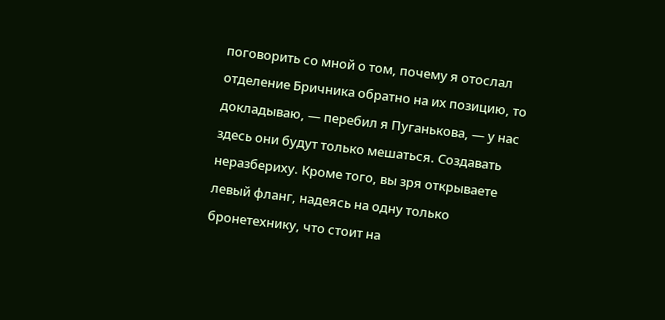поговорить со мной о том, почему я отослал отделение Бричника обратно на их позицию, то докладываю, — перебил я Пуганькова, — у нас здесь они будут только мешаться. Создавать неразбериху. Кроме того, вы зря открываете левый фланг, надеясь на одну только бронетехнику, что стоит на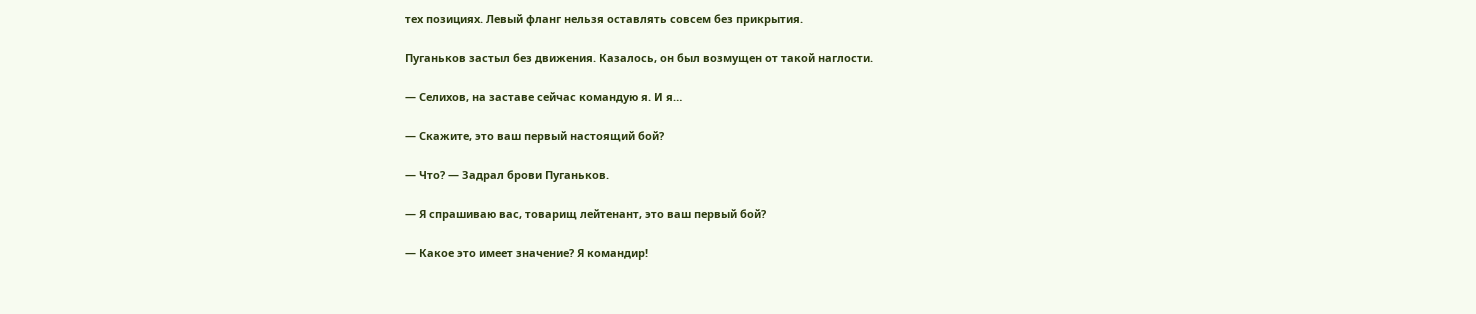тех позициях. Левый фланг нельзя оставлять совсем без прикрытия.

Пуганьков застыл без движения. Казалось, он был возмущен от такой наглости.

— Селихов, на заставе сейчас командую я. И я…

— Скажите, это ваш первый настоящий бой?

— Что? — Задрал брови Пуганьков.

— Я спрашиваю вас, товарищ лейтенант, это ваш первый бой?

— Какое это имеет значение? Я командир!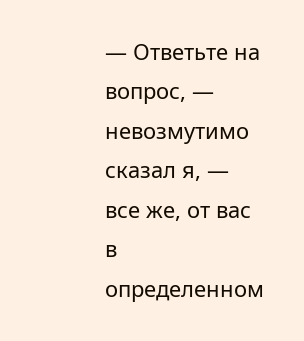— Ответьте на вопрос, — невозмутимо сказал я, — все же, от вас в определенном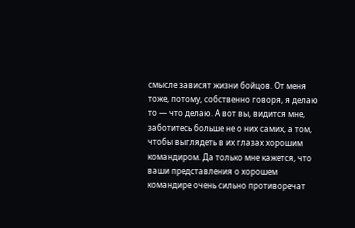смысле зависят жизни бойцов. От меня тоже, потому, собственно говоря, я делаю то — что делаю. А вот вы, видится мне, заботитесь больше не о них самих, а том, чтобы выглядеть в их глазах хорошим командиром. Да только мне кажется, что ваши представления о хорошем командире очень сильно противоречат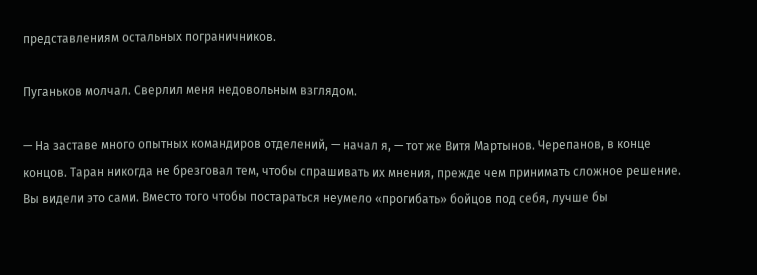представлениям остальных пограничников.

Пуганьков молчал. Сверлил меня недовольным взглядом.

— На заставе много опытных командиров отделений, — начал я, — тот же Витя Мартынов. Черепанов, в конце концов. Таран никогда не брезговал тем, чтобы спрашивать их мнения, прежде чем принимать сложное решение. Вы видели это сами. Вместо того чтобы постараться неумело «прогибать» бойцов под себя, лучше бы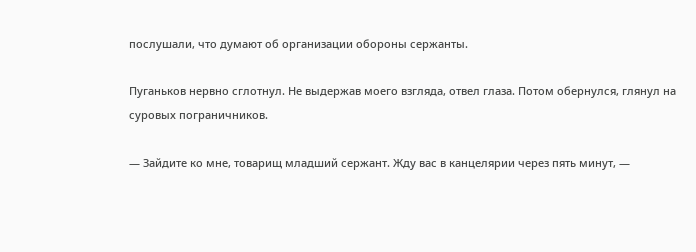послушали, что думают об организации обороны сержанты.

Пуганьков нервно сглотнул. Не выдержав моего взгляда, отвел глаза. Потом обернулся, глянул на суровых пограничников.

— Зайдите ко мне, товарищ младший сержант. Жду вас в канцелярии через пять минут, —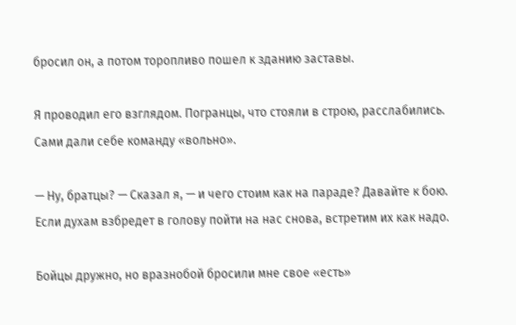бросил он, а потом торопливо пошел к зданию заставы.

Я проводил его взглядом. Погранцы, что стояли в строю, расслабились. Сами дали себе команду «вольно».

— Ну, братцы? — Сказал я, — и чего стоим как на параде? Давайте к бою. Если духам взбредет в голову пойти на нас снова, встретим их как надо.

Бойцы дружно, но вразнобой бросили мне свое «есть»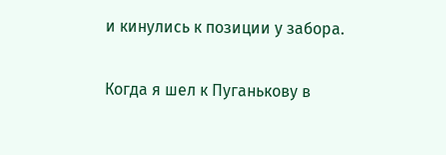и кинулись к позиции у забора.

Когда я шел к Пуганькову в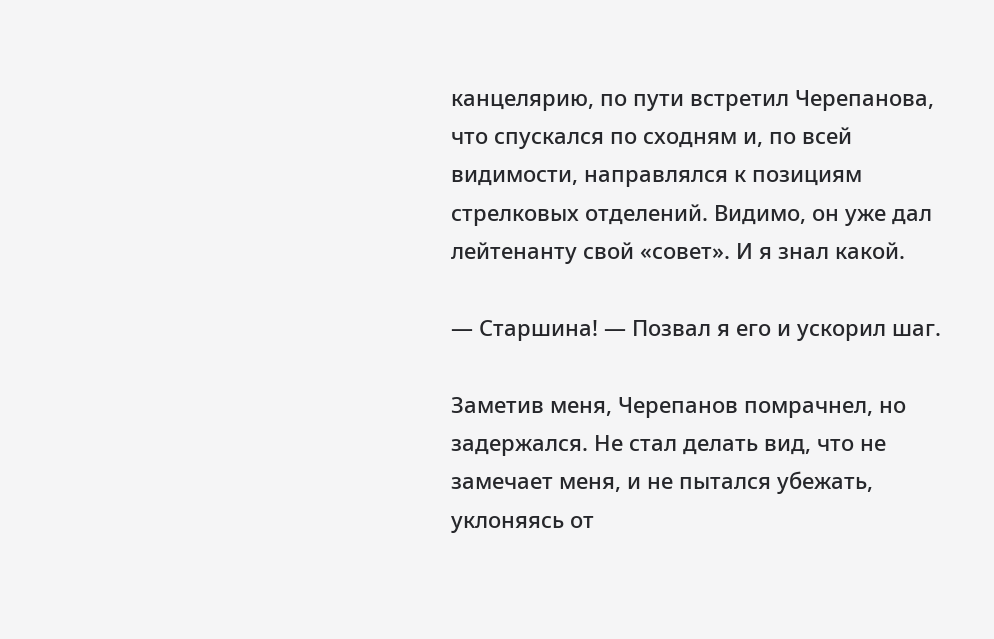канцелярию, по пути встретил Черепанова, что спускался по сходням и, по всей видимости, направлялся к позициям стрелковых отделений. Видимо, он уже дал лейтенанту свой «совет». И я знал какой.

— Старшина! — Позвал я его и ускорил шаг.

Заметив меня, Черепанов помрачнел, но задержался. Не стал делать вид, что не замечает меня, и не пытался убежать, уклоняясь от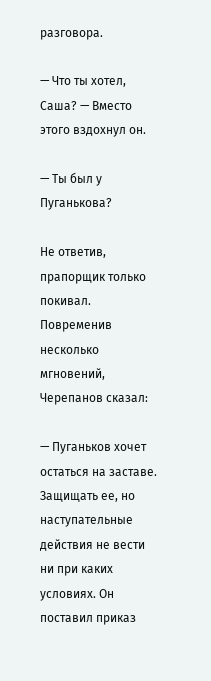разговора.

— Что ты хотел, Саша? — Вместо этого вздохнул он.

— Ты был у Пуганькова?

Не ответив, прапорщик только покивал. Повременив несколько мгновений, Черепанов сказал:

— Пуганьков хочет остаться на заставе. Защищать ее, но наступательные действия не вести ни при каких условиях. Он поставил приказ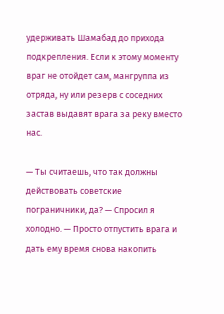удерживать Шамабад до прихода подкрепления. Если к этому моменту враг не отойдет сам, мангруппа из отряда, ну или резерв с соседних застав выдавят врага за реку вместо нас.

— Ты считаешь, что так должны действовать советские пограничники, да? — Спросил я холодно. — Просто отпустить врага и дать ему время снова накопить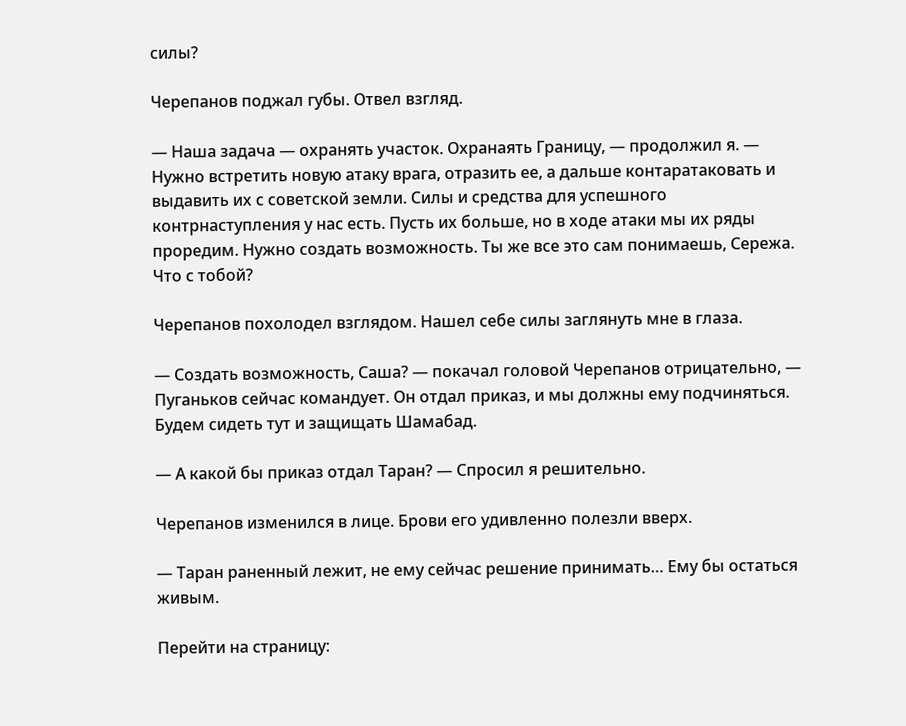силы?

Черепанов поджал губы. Отвел взгляд.

— Наша задача — охранять участок. Охранаять Границу, — продолжил я. — Нужно встретить новую атаку врага, отразить ее, а дальше контаратаковать и выдавить их с советской земли. Силы и средства для успешного контрнаступления у нас есть. Пусть их больше, но в ходе атаки мы их ряды проредим. Нужно создать возможность. Ты же все это сам понимаешь, Сережа. Что с тобой?

Черепанов похолодел взглядом. Нашел себе силы заглянуть мне в глаза.

— Создать возможность, Саша? — покачал головой Черепанов отрицательно, — Пуганьков сейчас командует. Он отдал приказ, и мы должны ему подчиняться. Будем сидеть тут и защищать Шамабад.

— А какой бы приказ отдал Таран? — Спросил я решительно.

Черепанов изменился в лице. Брови его удивленно полезли вверх.

— Таран раненный лежит, не ему сейчас решение принимать… Ему бы остаться живым.

Перейти на страницу: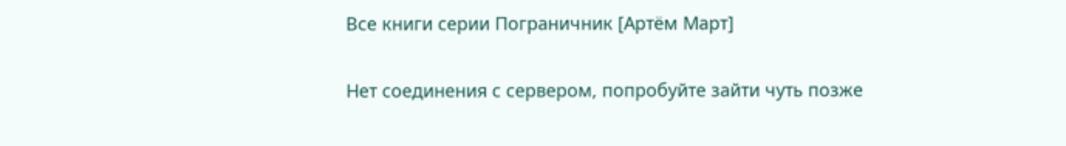Все книги серии Пограничник [Артём Март]

Нет соединения с сервером, попробуйте зайти чуть позже